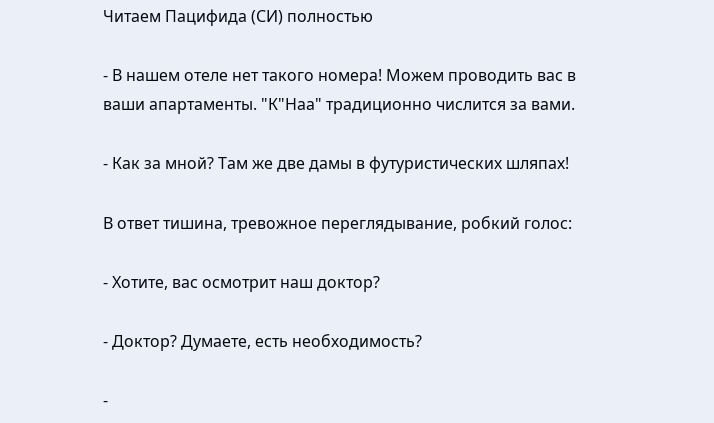Читаем Пацифида (СИ) полностью

- В нашем отеле нет такого номера! Можем проводить вас в ваши апартаменты. "К"Наа" традиционно числится за вами.

- Как за мной? Там же две дамы в футуристических шляпах!

В ответ тишина, тревожное переглядывание, робкий голос:

- Хотите, вас осмотрит наш доктор?

- Доктор? Думаете, есть необходимость?

-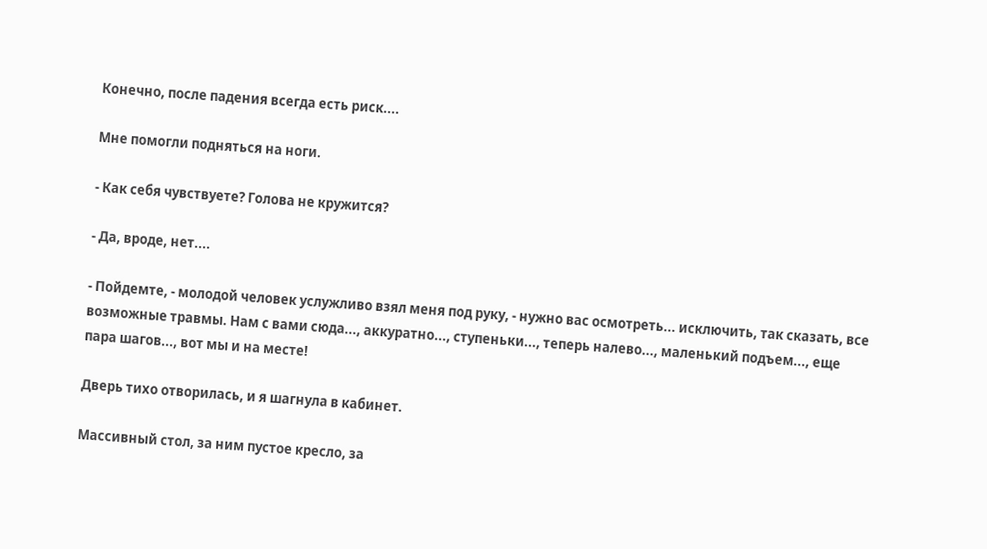Конечно, после падения всегда есть риск....

Мне помогли подняться на ноги.

- Как себя чувствуете? Голова не кружится?

- Да, вроде, нет....

- Пойдемте, - молодой человек услужливо взял меня под руку, - нужно вас осмотреть... исключить, так сказать, все возможные травмы. Нам с вами сюда..., аккуратно..., ступеньки..., теперь налево..., маленький подъем..., еще пара шагов..., вот мы и на месте!

Дверь тихо отворилась, и я шагнула в кабинет.

Массивный стол, за ним пустое кресло, за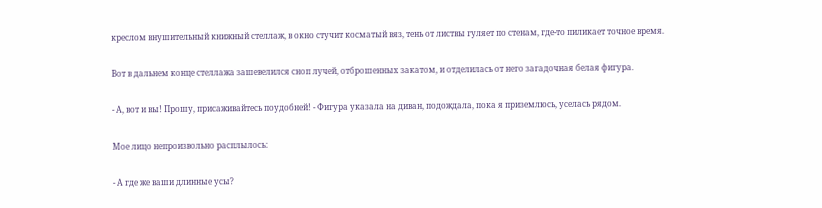креслом внушительный книжный стеллаж, в окно стучит косматый вяз, тень от листвы гуляет по стенам, где-то пиликает точное время.

Вот в дальнем конце стеллажа зашевелился сноп лучей, отброшенных закатом, и отделилась от него загадочная белая фигура.

- А, вот и вы! Прошу, присаживайтесь поудобней! - Фигура указала на диван, подождала, пока я приземлюсь, уселась рядом.

Мое лицо непроизвольно расплылось:

- А где же ваши длинные усы?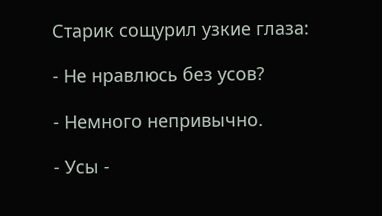Старик сощурил узкие глаза:

- Не нравлюсь без усов?

- Немного непривычно.

- Усы -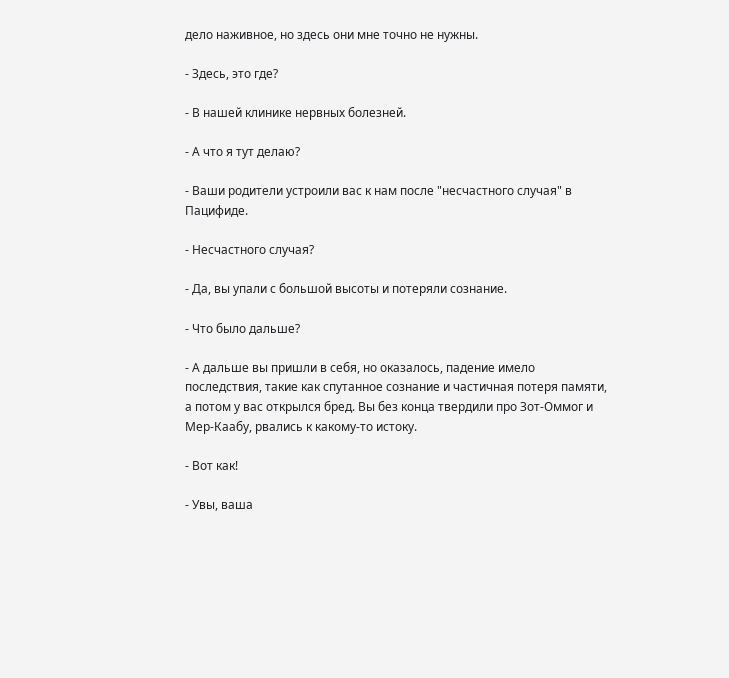дело наживное, но здесь они мне точно не нужны.

- Здесь, это где?

- В нашей клинике нервных болезней.

- А что я тут делаю?

- Ваши родители устроили вас к нам после "несчастного случая" в Пацифиде.

- Несчастного случая?

- Да, вы упали с большой высоты и потеряли сознание.

- Что было дальше?

- А дальше вы пришли в себя, но оказалось, падение имело последствия, такие как спутанное сознание и частичная потеря памяти, а потом у вас открылся бред. Вы без конца твердили про Зот-Оммог и Мер-Каабу, рвались к какому-то истоку.

- Вот как!

- Увы, ваша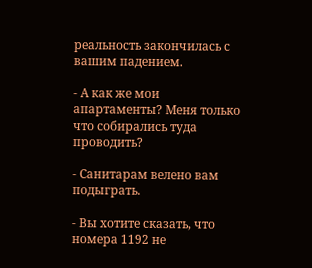реальность закончилась с вашим падением.

- А как же мои апартаменты? Меня только что собирались туда проводить?

- Санитарам велено вам подыграть.

- Вы хотите сказать, что номера 1192 не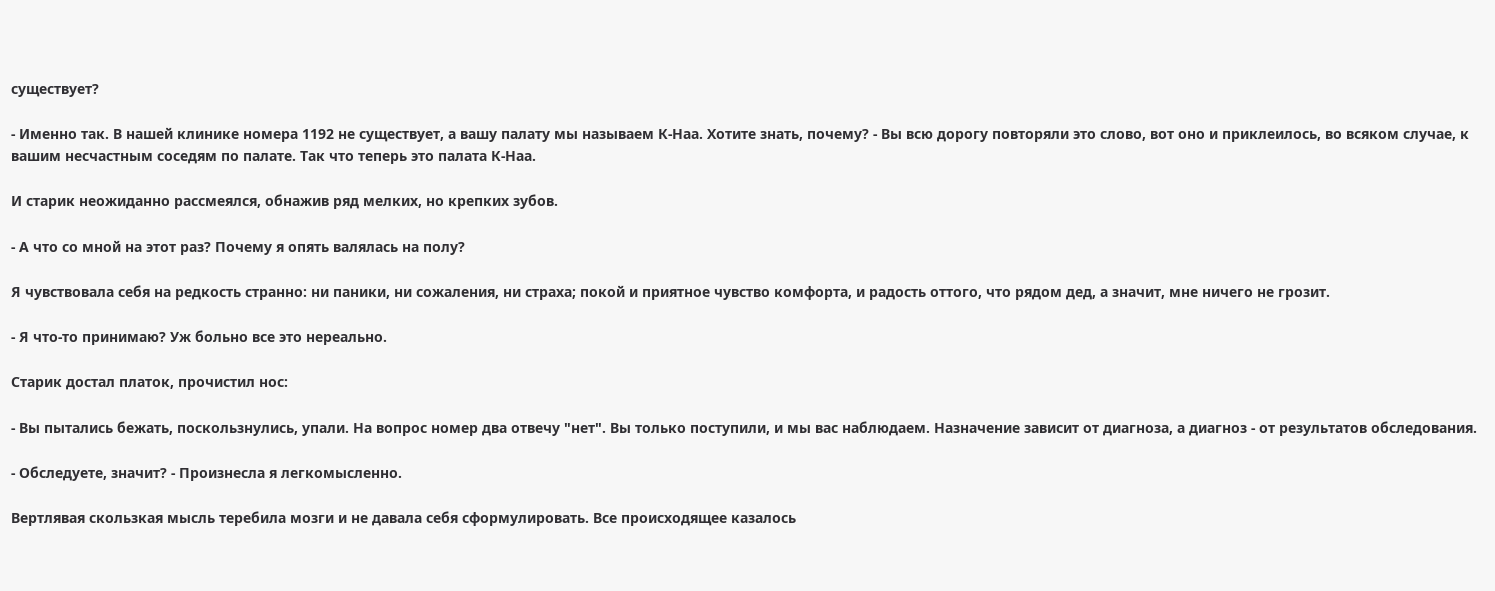существует?

- Именно так. В нашей клинике номера 1192 не существует, а вашу палату мы называем К-Наа. Хотите знать, почему? - Вы всю дорогу повторяли это слово, вот оно и приклеилось, во всяком случае, к вашим несчастным соседям по палате. Так что теперь это палата К-Наа.

И старик неожиданно рассмеялся, обнажив ряд мелких, но крепких зубов.

- А что со мной на этот раз? Почему я опять валялась на полу?

Я чувствовала себя на редкость странно: ни паники, ни сожаления, ни страха; покой и приятное чувство комфорта, и радость оттого, что рядом дед, а значит, мне ничего не грозит.

- Я что-то принимаю? Уж больно все это нереально.

Старик достал платок, прочистил нос:

- Вы пытались бежать, поскользнулись, упали. На вопрос номер два отвечу "нет". Вы только поступили, и мы вас наблюдаем. Назначение зависит от диагноза, а диагноз - от результатов обследования.

- Обследуете, значит? - Произнесла я легкомысленно.

Вертлявая скользкая мысль теребила мозги и не давала себя сформулировать. Все происходящее казалось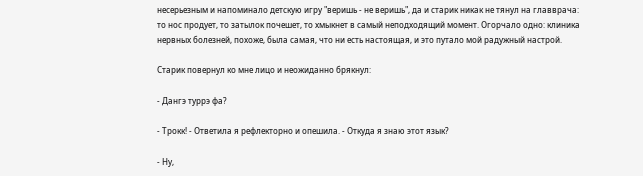несерьезным и напоминало детскую игру "веришь - не веришь", да и старик никак не тянул на главврача: то нос продует, то затылок почешет, то хмыкнет в самый неподходящий момент. Огорчало одно: клиника нервных болезней, похоже, была самая, что ни есть настоящая, и это путало мой радужный настрой.

Старик повернул ко мне лицо и неожиданно брякнул:

- Дангэ туррэ фа?

- Трокк! - Ответила я рефлекторно и опешила. - Откуда я знаю этот язык?

- Ну,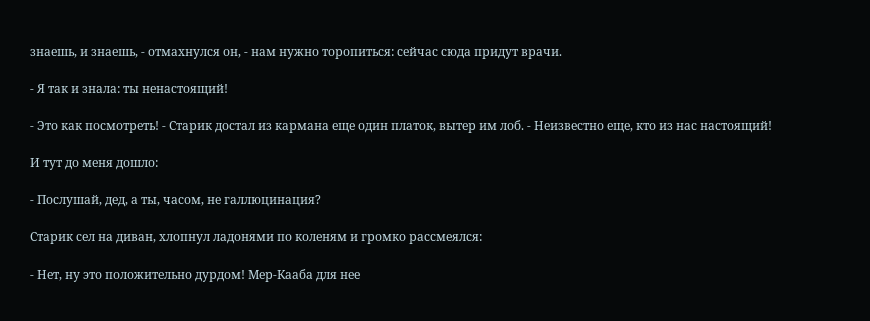знаешь, и знаешь, - отмахнулся он, - нам нужно торопиться: сейчас сюда придут врачи.

- Я так и знала: ты ненастоящий!

- Это как посмотреть! - Старик достал из кармана еще один платок, вытер им лоб. - Неизвестно еще, кто из нас настоящий!

И тут до меня дошло:

- Послушай, дед, а ты, часом, не галлюцинация?

Старик сел на диван, хлопнул ладонями по коленям и громко рассмеялся:

- Нет, ну это положительно дурдом! Мер-Кааба для нее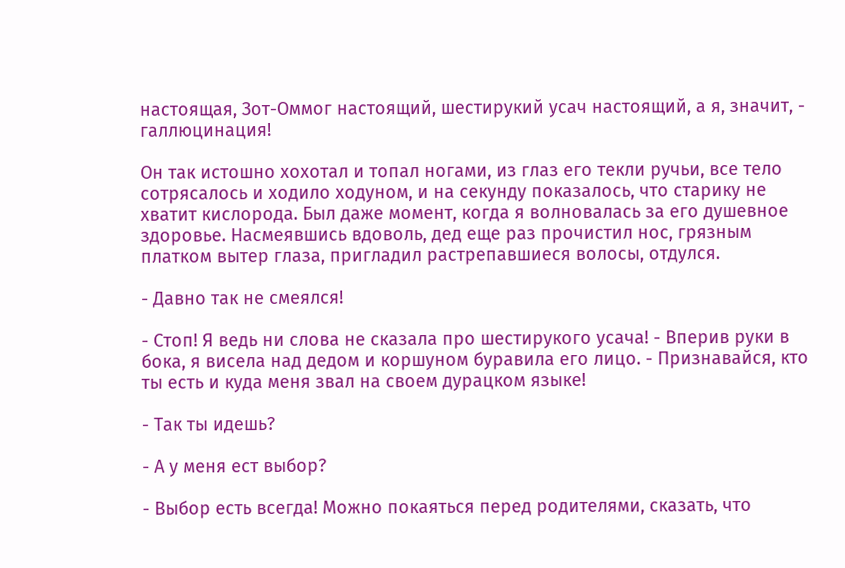настоящая, Зот-Оммог настоящий, шестирукий усач настоящий, а я, значит, - галлюцинация!

Он так истошно хохотал и топал ногами, из глаз его текли ручьи, все тело сотрясалось и ходило ходуном, и на секунду показалось, что старику не хватит кислорода. Был даже момент, когда я волновалась за его душевное здоровье. Насмеявшись вдоволь, дед еще раз прочистил нос, грязным платком вытер глаза, пригладил растрепавшиеся волосы, отдулся.

- Давно так не смеялся!

- Стоп! Я ведь ни слова не сказала про шестирукого усача! - Вперив руки в бока, я висела над дедом и коршуном буравила его лицо. - Признавайся, кто ты есть и куда меня звал на своем дурацком языке!

- Так ты идешь?

- А у меня ест выбор?

- Выбор есть всегда! Можно покаяться перед родителями, сказать, что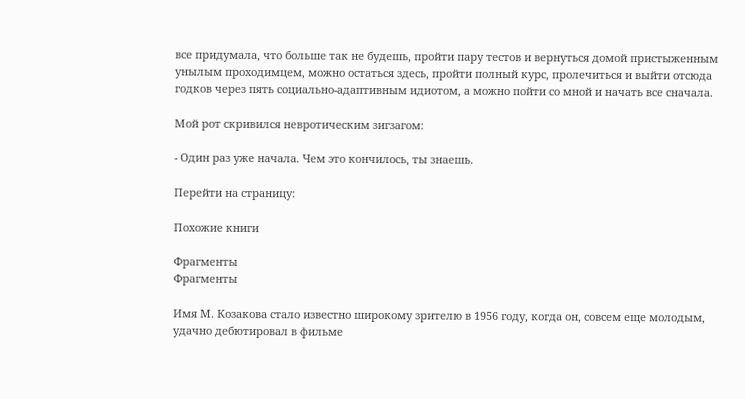все придумала, что больше так не будешь, пройти пару тестов и вернуться домой пристыженным унылым проходимцем, можно остаться здесь, пройти полный курс, пролечиться и выйти отсюда годков через пять социально-адаптивным идиотом, а можно пойти со мной и начать все сначала.

Мой рот скривился невротическим зигзагом:

- Один раз уже начала. Чем это кончилось, ты знаешь.

Перейти на страницу:

Похожие книги

Фрагменты
Фрагменты

Имя М. Козакова стало известно широкому зрителю в 1956 году, когда он, совсем еще молодым, удачно дебютировал в фильме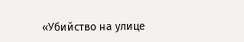«Убийство на улице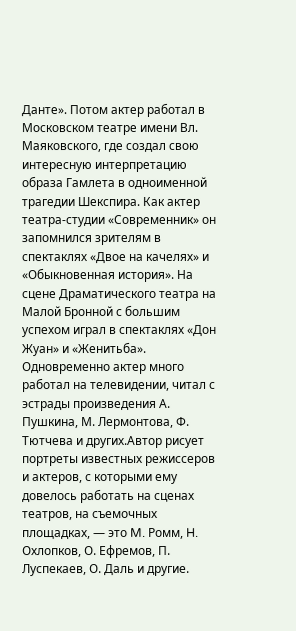Данте». Потом актер работал в Московском театре имени Вл. Маяковского, где создал свою интересную интерпретацию образа Гамлета в одноименной трагедии Шекспира. Как актер театра-студии «Современник» он запомнился зрителям в спектаклях «Двое на качелях» и «Обыкновенная история». На сцене Драматического театра на Малой Бронной с большим успехом играл в спектаклях «Дон Жуан» и «Женитьба». Одновременно актер много работал на телевидении, читал с эстрады произведения А. Пушкина, М. Лермонтова, Ф. Тютчева и других.Автор рисует портреты известных режиссеров и актеров, с которыми ему довелось работать на сценах театров, на съемочных площадках, — это M. Ромм, H. Охлопков, О. Ефремов, П. Луспекаев, О. Даль и другие.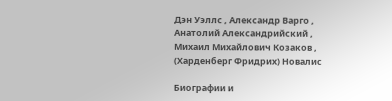Дэн Уэллс , Александр Варго , Анатолий Александрийский , Михаил Михайлович Козаков , (Харденберг Фридрих) Новалис

Биографии и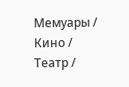Мемуары / Кино / Театр /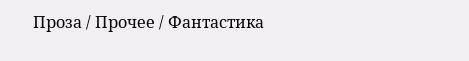Проза / Прочее / Фантастика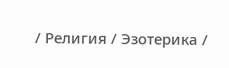/ Религия / Эзотерика /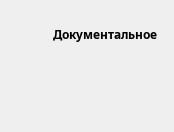Документальное